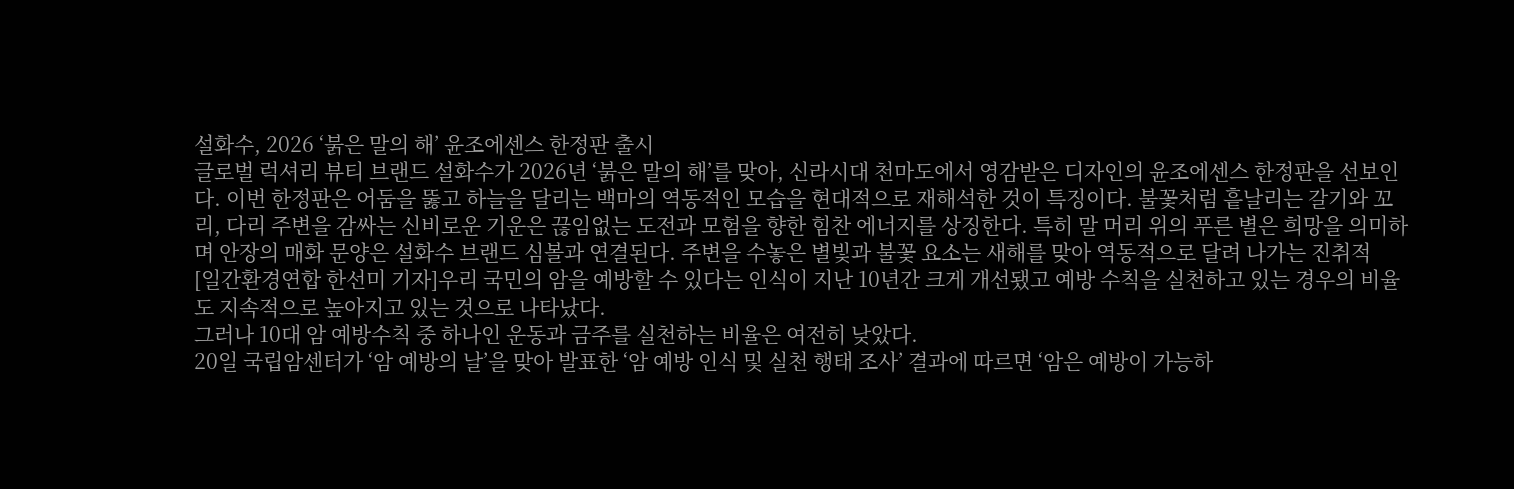설화수, 2026 ‘붉은 말의 해’ 윤조에센스 한정판 출시
글로벌 럭셔리 뷰티 브랜드 설화수가 2026년 ‘붉은 말의 해’를 맞아, 신라시대 천마도에서 영감받은 디자인의 윤조에센스 한정판을 선보인다. 이번 한정판은 어둠을 뚫고 하늘을 달리는 백마의 역동적인 모습을 현대적으로 재해석한 것이 특징이다. 불꽃처럼 흩날리는 갈기와 꼬리, 다리 주변을 감싸는 신비로운 기운은 끊임없는 도전과 모험을 향한 힘찬 에너지를 상징한다. 특히 말 머리 위의 푸른 별은 희망을 의미하며 안장의 매화 문양은 설화수 브랜드 심볼과 연결된다. 주변을 수놓은 별빛과 불꽃 요소는 새해를 맞아 역동적으로 달려 나가는 진취적
[일간환경연합 한선미 기자]우리 국민의 암을 예방할 수 있다는 인식이 지난 10년간 크게 개선됐고 예방 수칙을 실천하고 있는 경우의 비율도 지속적으로 높아지고 있는 것으로 나타났다.
그러나 10대 암 예방수칙 중 하나인 운동과 금주를 실천하는 비율은 여전히 낮았다.
20일 국립암센터가 ‘암 예방의 날’을 맞아 발표한 ‘암 예방 인식 및 실천 행태 조사’ 결과에 따르면 ‘암은 예방이 가능하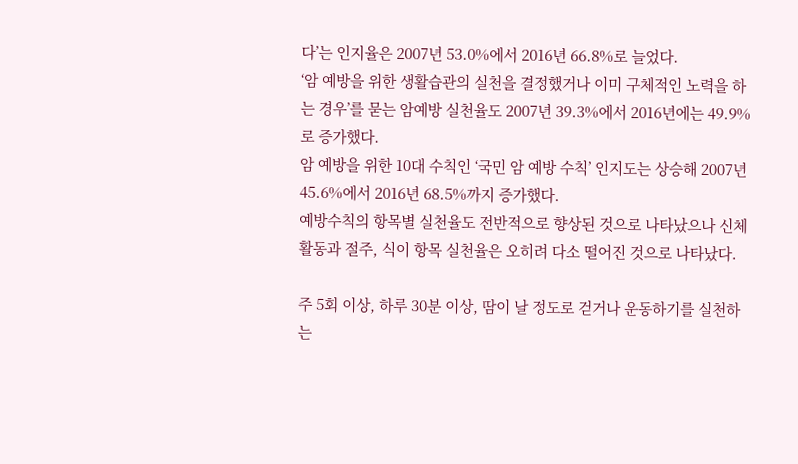다’는 인지율은 2007년 53.0%에서 2016년 66.8%로 늘었다.
‘암 예방을 위한 생활습관의 실천을 결정했거나 이미 구체적인 노력을 하는 경우’를 묻는 암예방 실천율도 2007년 39.3%에서 2016년에는 49.9%로 증가했다.
암 예방을 위한 10대 수칙인 ‘국민 암 예방 수칙’ 인지도는 상승해 2007년 45.6%에서 2016년 68.5%까지 증가했다.
예방수칙의 항목별 실천율도 전반적으로 향상된 것으로 나타났으나 신체 활동과 절주, 식이 항목 실천율은 오히려 다소 떨어진 것으로 나타났다.

주 5회 이상, 하루 30분 이상, 땀이 날 정도로 걷거나 운동하기를 실천하는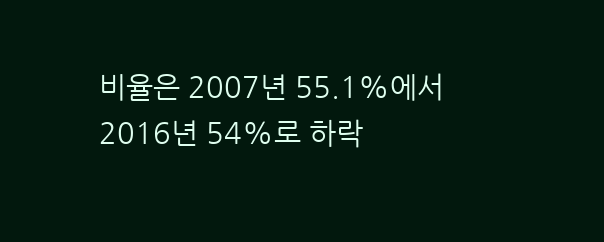비율은 2007년 55.1%에서 2016년 54%로 하락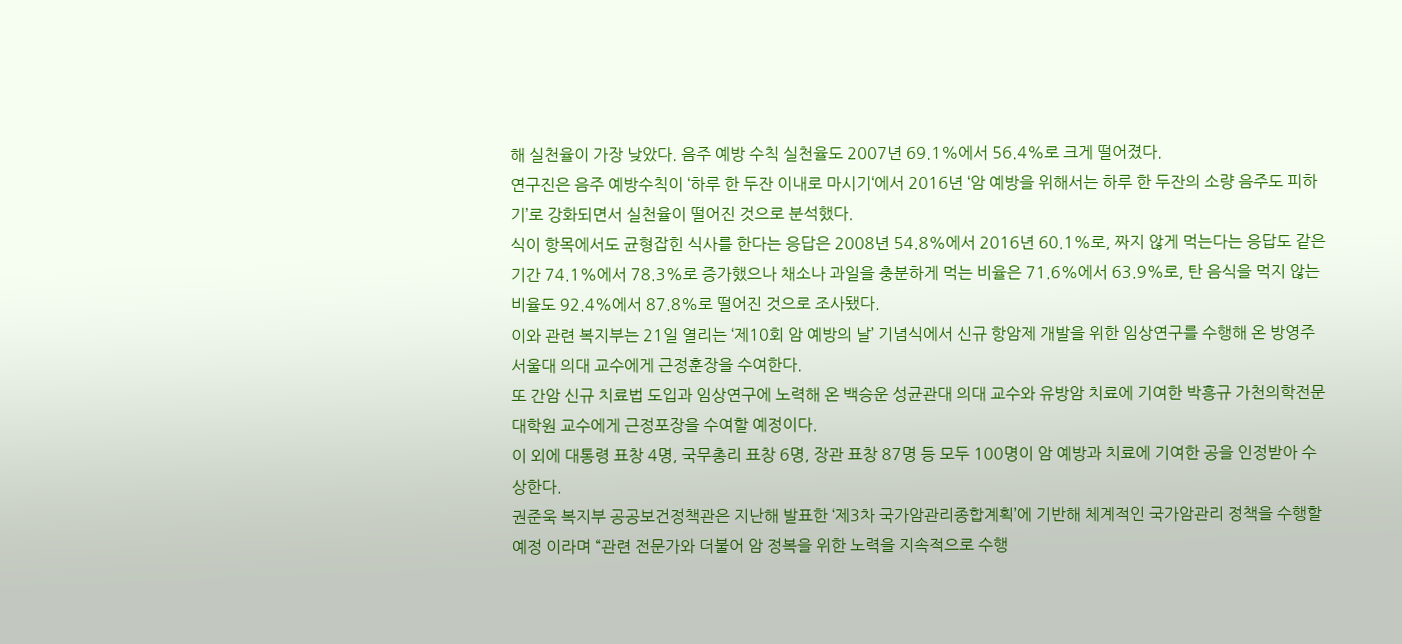해 실천율이 가장 낮았다. 음주 예방 수칙 실천율도 2007년 69.1%에서 56.4%로 크게 떨어졌다.
연구진은 음주 예방수칙이 ‘하루 한 두잔 이내로 마시기‘에서 2016년 ‘암 예방을 위해서는 하루 한 두잔의 소량 음주도 피하기’로 강화되면서 실천율이 떨어진 것으로 분석했다.
식이 항목에서도 균형잡힌 식사를 한다는 응답은 2008년 54.8%에서 2016년 60.1%로, 짜지 않게 먹는다는 응답도 같은 기간 74.1%에서 78.3%로 증가했으나 채소나 과일을 충분하게 먹는 비율은 71.6%에서 63.9%로, 탄 음식을 먹지 않는 비율도 92.4%에서 87.8%로 떨어진 것으로 조사됐다.
이와 관련 복지부는 21일 열리는 ‘제10회 암 예방의 날’ 기념식에서 신규 항암제 개발을 위한 임상연구를 수행해 온 방영주 서울대 의대 교수에게 근정훈장을 수여한다.
또 간암 신규 치료법 도입과 임상연구에 노력해 온 백승운 성균관대 의대 교수와 유방암 치료에 기여한 박흥규 가천의학전문대학원 교수에게 근정포장을 수여할 예정이다.
이 외에 대통령 표창 4명, 국무총리 표창 6명, 장관 표창 87명 등 모두 100명이 암 예방과 치료에 기여한 공을 인정받아 수상한다.
권준욱 복지부 공공보건정책관은 지난해 발표한 ‘제3차 국가암관리종합계획’에 기반해 체계적인 국가암관리 정책을 수행할 예정 이라며 “관련 전문가와 더불어 암 정복을 위한 노력을 지속적으로 수행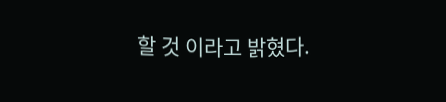할 것 이라고 밝혔다.